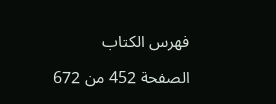فهرس الكتاب

الصفحة 452 من 672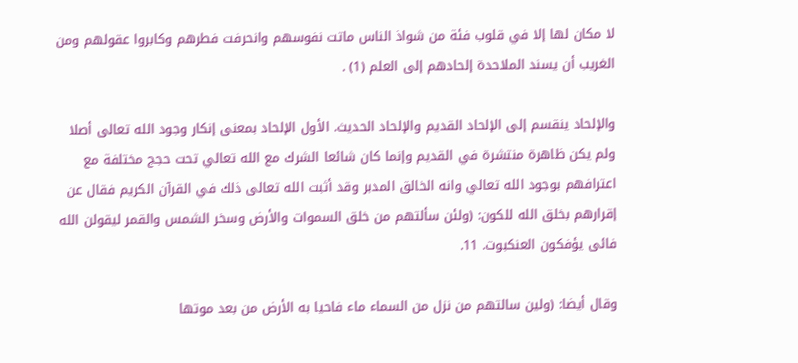لا مكان لها إلا في قلوب فئة من شواذ الناس ماتت نفوسهم وانحرفت فطرهم وكابروا عقولهم ومن الغريب أن يسند الملاحدة إلحادهم إلى العلم (1) .

والإلحاد ينقسم إلى الإلحاد القديم والإلحاد الحديث. الأول الإلحاد بمعنى إنكار وجود الله تعالى أصلا ولم يكن ظاهرة منتشرة في القديم وإنما كان شائعا الشرك مع الله تعالي تحت حجج مختلفة مع اعترافهم بوجود الله تعالي وانه الخالق المدبر وقد أثبت الله تعالى ذلك في القرآن الكريم فقال عن إقرارهم بخلق الله للكون: (ولئن سألتهم من خلق السموات والأرض وسخر الشمس والقمر ليقولن الله فائى يؤفكون العنكبوت. 11.

وقال أيضا: (ولين سالتهم من نزل من السماء ماء فاحيا به الأرض من بعد موتها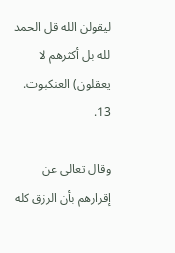ليقولن الله قل الحمد لله بل أكثرهم لا يعقلون) العنكبوت. 13.

وقال تعالى عن إقرارهم بأن الرزق كله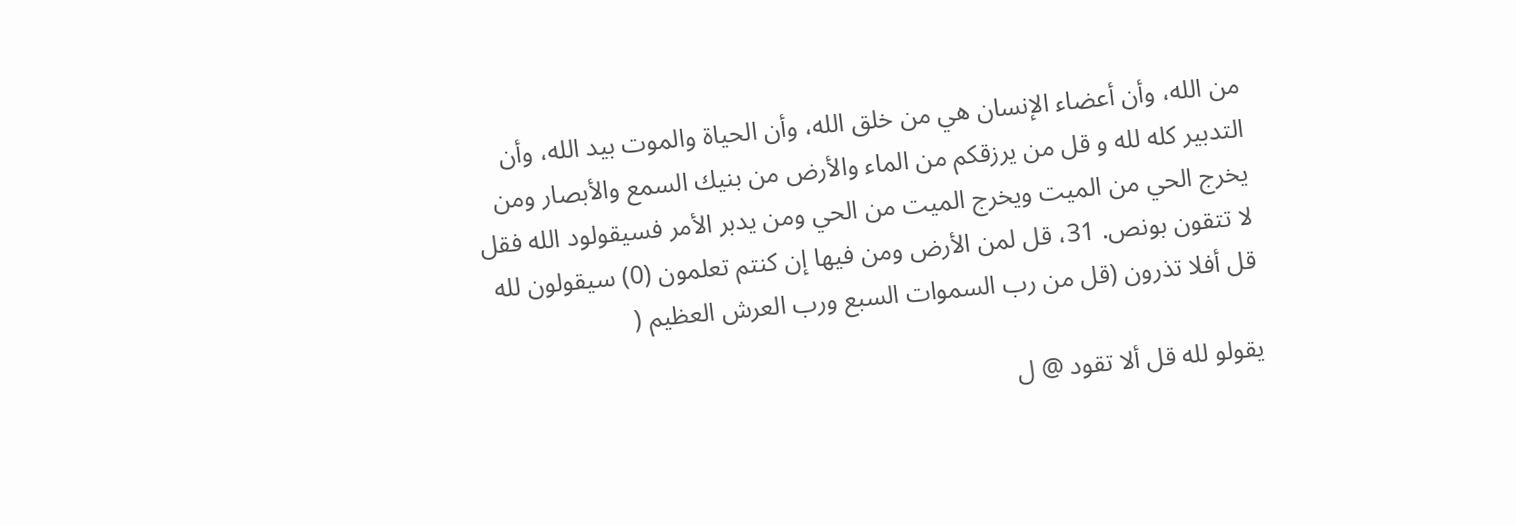من الله، وأن أعضاء الإنسان هي من خلق الله، وأن الحياة والموت بيد الله، وأن التدبير كله لله و قل من يرزقكم من الماء والأرض من بنيك السمع والأبصار ومن يخرج الحي من الميت ويخرج الميت من الحي ومن يدبر الأمر فسيقولود الله فقل لا تتقون بونص. 31، قل لمن الأرض ومن فيها إن كنتم تعلمون (0) سيقولون لله قل أفلا تذرون (قل من رب السموات السبع ورب العرش العظيم (

يقولو لله قل ألا تقود @ ل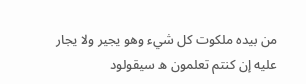من بيده ملكوت كل شيء وهو يجير ولا يجار عليه إن كنتم تعلمون ه سيقولود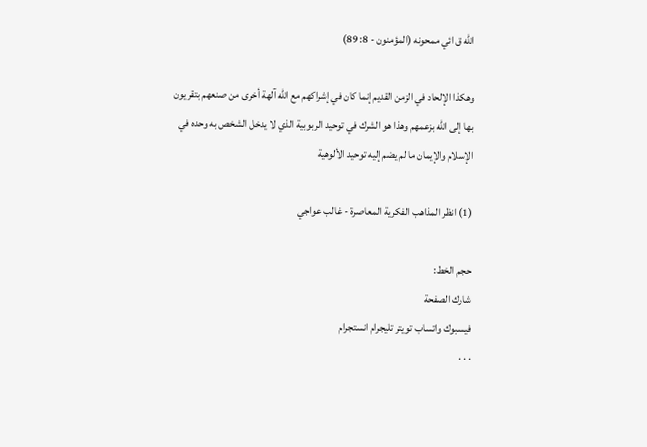الله ق ائي ممحونه (المؤمنون - 8: 89)

وهكذا الإلحاد في الزمن القديم إنما كان في إشراكهم مع الله آلهة أخرى من صنعهم بتقريون بها إلى الله بزعمهم وهذا هو الشرك في توحيد الربوبية الذي لا يدخل الشخص به وحده في الإسلام والإيمان ما لم يضم إليه توحيد الألوهية

(1) انظر المذاهب الفكرية المعاصرة - غالب عواجي

حجم الخط:
شارك الصفحة
فيسبوك واتساب تويتر تليجرام انستجرام
. . .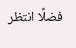فضلًا انتظر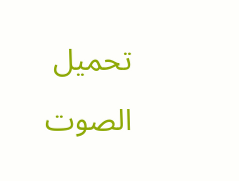تحميل الصوت